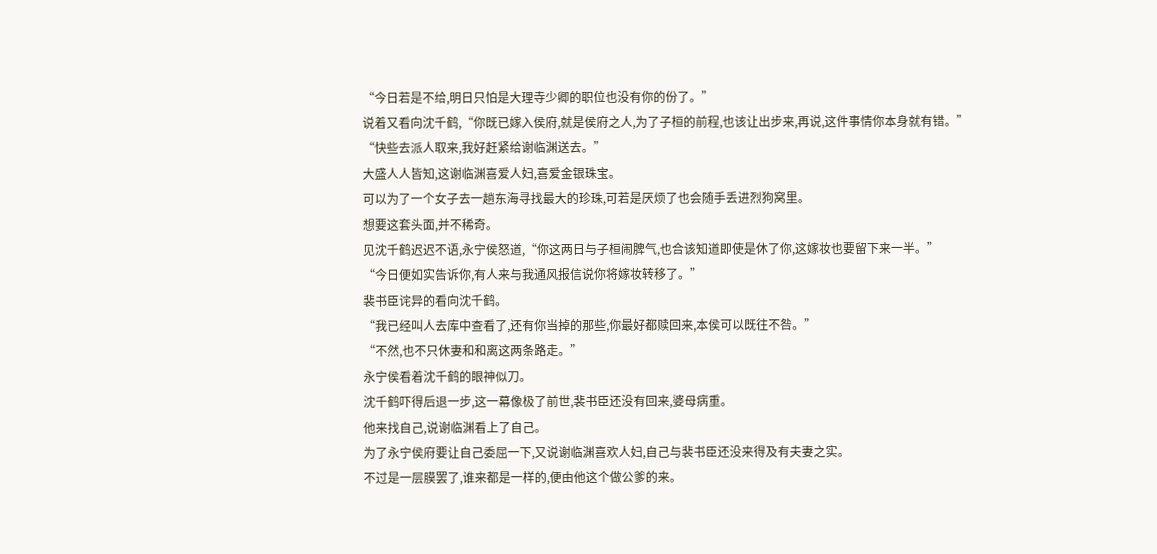“今日若是不给,明日只怕是大理寺少卿的职位也没有你的份了。”
说着又看向沈千鹤,“你既已嫁入侯府,就是侯府之人,为了子桓的前程,也该让出步来,再说,这件事情你本身就有错。”
“快些去派人取来,我好赶紧给谢临渊送去。”
大盛人人皆知,这谢临渊喜爱人妇,喜爱金银珠宝。
可以为了一个女子去一趟东海寻找最大的珍珠,可若是厌烦了也会随手丢进烈狗窝里。
想要这套头面,并不稀奇。
见沈千鹤迟迟不语,永宁侯怒道,“你这两日与子桓闹脾气,也合该知道即使是休了你,这嫁妆也要留下来一半。”
“今日便如实告诉你,有人来与我通风报信说你将嫁妆转移了。”
裴书臣诧异的看向沈千鹤。
“我已经叫人去库中查看了,还有你当掉的那些,你最好都赎回来,本侯可以既往不咎。”
“不然,也不只休妻和和离这两条路走。”
永宁侯看着沈千鹤的眼神似刀。
沈千鹤吓得后退一步,这一幕像极了前世,裴书臣还没有回来,婆母病重。
他来找自己,说谢临渊看上了自己。
为了永宁侯府要让自己委屈一下,又说谢临渊喜欢人妇,自己与裴书臣还没来得及有夫妻之实。
不过是一层膜罢了,谁来都是一样的,便由他这个做公爹的来。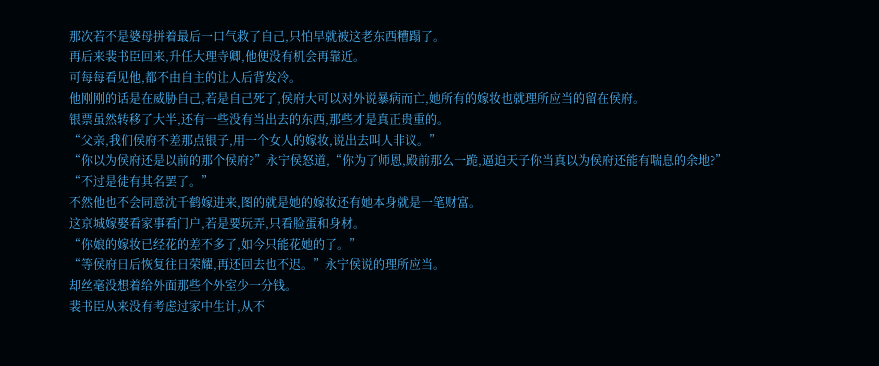那次若不是婆母拼着最后一口气救了自己,只怕早就被这老东西糟蹋了。
再后来裴书臣回来,升任大理寺卿,他便没有机会再靠近。
可每每看见他,都不由自主的让人后背发冷。
他刚刚的话是在威胁自己,若是自己死了,侯府大可以对外说暴病而亡,她所有的嫁妆也就理所应当的留在侯府。
银票虽然转移了大半,还有一些没有当出去的东西,那些才是真正贵重的。
“父亲,我们侯府不差那点银子,用一个女人的嫁妆,说出去叫人非议。”
“你以为侯府还是以前的那个侯府?”永宁侯怒道,“你为了师恩,殿前那么一跪,逼迫天子你当真以为侯府还能有喘息的余地?”
“不过是徒有其名罢了。”
不然他也不会同意沈千鹤嫁进来,图的就是她的嫁妆还有她本身就是一笔财富。
这京城嫁娶看家事看门户,若是要玩弄,只看脸蛋和身材。
“你娘的嫁妆已经花的差不多了,如今只能花她的了。”
“等侯府日后恢复往日荣耀,再还回去也不迟。”永宁侯说的理所应当。
却丝毫没想着给外面那些个外室少一分钱。
裴书臣从来没有考虑过家中生计,从不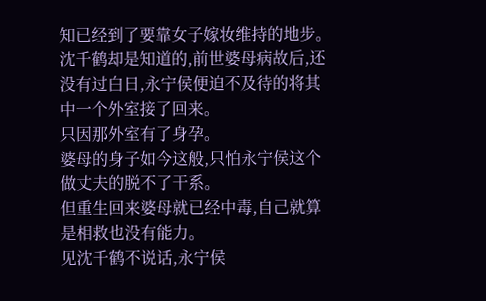知已经到了要靠女子嫁妆维持的地步。
沈千鹤却是知道的,前世婆母病故后,还没有过白日,永宁侯便迫不及待的将其中一个外室接了回来。
只因那外室有了身孕。
婆母的身子如今这般,只怕永宁侯这个做丈夫的脱不了干系。
但重生回来婆母就已经中毒,自己就算是相救也没有能力。
见沈千鹤不说话,永宁侯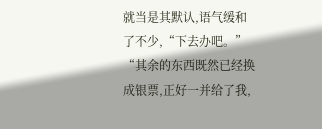就当是其默认,语气缓和了不少,“下去办吧。”
“其余的东西既然已经换成银票,正好一并给了我,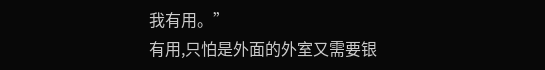我有用。”
有用,只怕是外面的外室又需要银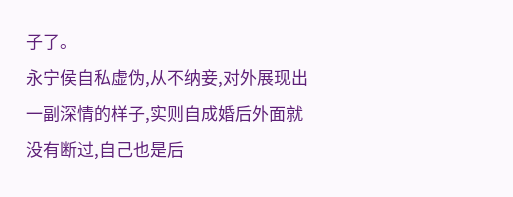子了。
永宁侯自私虚伪,从不纳妾,对外展现出一副深情的样子,实则自成婚后外面就没有断过,自己也是后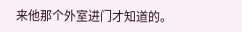来他那个外室进门才知道的。